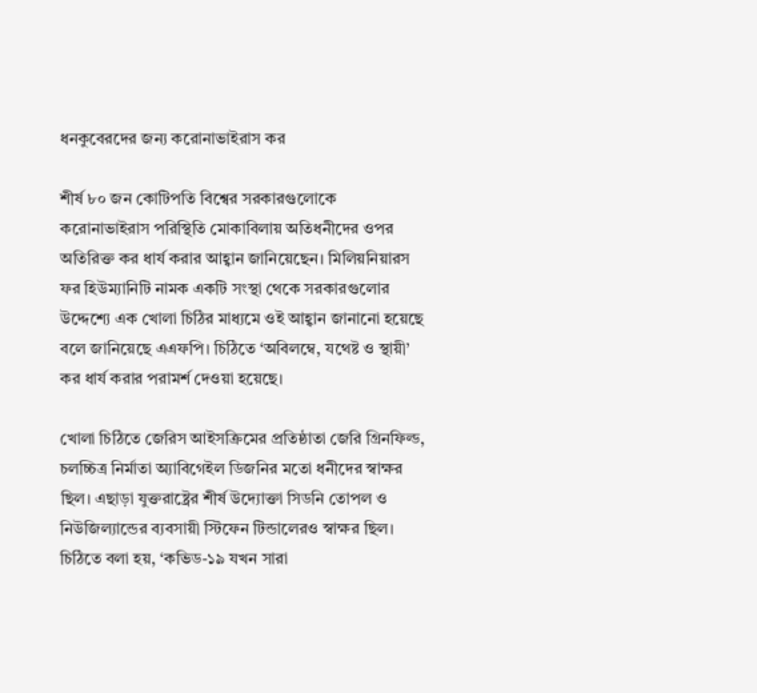ধনকুবেরদের জন্য করোনাভাইরাস কর

শীর্ষ ৮০ জন কোটিপতি বিশ্বের সরকারগুলোকে করোনাভাইরাস পরিস্থিতি মোকাবিলায় অতিধনীদের ওপর অতিরিক্ত কর ধার্য করার আহ্বান জানিয়েছেন। মিলিয়নিয়ারস ফর হিউম্যানিটি নামক একটি সংস্থা থেকে সরকারগুলোর উদ্দেশ্যে এক খোলা চিঠির মাধ্যমে ওই আহ্বান জানানো হয়েছে বলে জানিয়েছে এএফপি। চিঠিতে ‘অবিলম্বে, যথেষ্ট ও স্থায়ী’ কর ধার্য করার পরামর্শ দেওয়া হয়েছে।

খোলা চিঠিতে জেরিস আইসক্রিমের প্রতিষ্ঠাতা জেরি গ্রিনফিল্ড, চলচ্চিত্র নির্মাতা অ্যাবিগেইল ডিজনির মতো ধনীদের স্বাক্ষর ছিল। এছাড়া যুক্তরাষ্ট্রের শীর্ষ উদ্যোক্তা সিডনি তোপল ও নিউজিল্যান্ডের ব্যবসায়ী স্টিফেন টিন্ডালেরও স্বাক্ষর ছিল। চিঠিতে বলা হয়, ‘কভিড-১৯ যখন সারা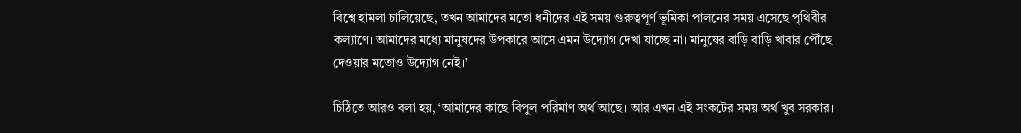বিশ্বে হামলা চালিয়েছে, তখন আমাদের মতো ধনীদের এই সময় গুরুত্বপূর্ণ ভূমিকা পালনের সময় এসেছে পৃথিবীর কল্যাণে। আমাদের মধ্যে মানুষদের উপকারে আসে এমন উদ্যোগ দেখা যাচ্ছে না। মানুষের বাড়ি বাড়ি খাবার পৌঁছে দেওয়ার মতোও উদ্যোগ নেই।’

চিঠিতে আরও বলা হয়, ‘আমাদের কাছে বিপুল পরিমাণ অর্থ আছে। আর এখন এই সংকটের সময় অর্থ খুব সরকার।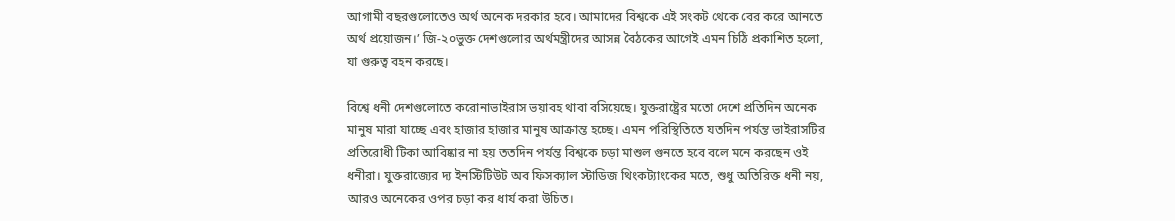আগামী বছরগুলোতেও অর্থ অনেক দরকার হবে। আমাদের বিশ্বকে এই সংকট থেকে বের করে আনতে অর্থ প্রয়োজন।’ জি-২০ভুক্ত দেশগুলোর অর্থমন্ত্রীদের আসন্ন বৈঠকের আগেই এমন চিঠি প্রকাশিত হলো, যা গুরুত্ব বহন করছে।

বিশ্বে ধনী দেশগুলোতে করোনাভাইরাস ভয়াবহ থাবা বসিয়েছে। যুক্তরাষ্ট্রের মতো দেশে প্রতিদিন অনেক মানুষ মারা যাচ্ছে এবং হাজার হাজার মানুষ আক্রান্ত হচ্ছে। এমন পরিস্থিতিতে যতদিন পর্যন্ত ভাইরাসটির প্রতিরোধী টিকা আবিষ্কার না হয় ততদিন পর্যন্ত বিশ্বকে চড়া মাশুল গুনতে হবে বলে মনে করছেন ওই ধনীরা। যুক্তরাজ্যের দ্য ইনস্টিটিউট অব ফিসক্যাল স্টাডিজ থিংকট্যাংকের মতে, শুধু অতিরিক্ত ধনী নয়, আরও অনেকের ওপর চড়া কর ধার্য করা উচিত।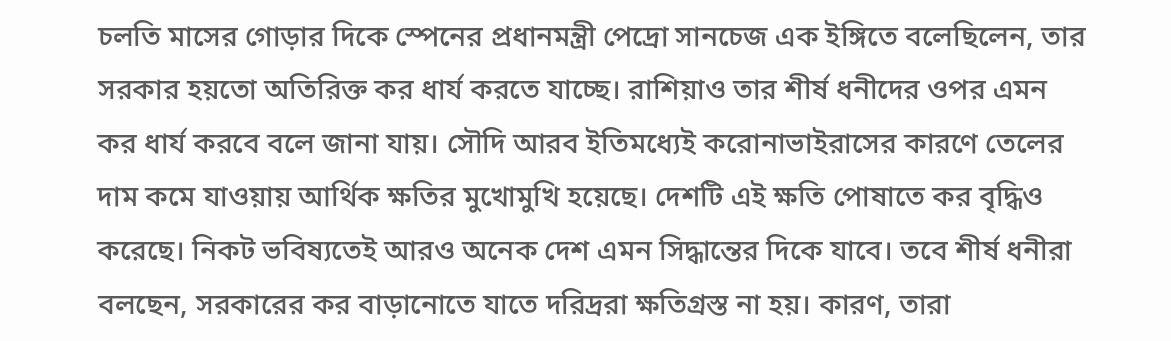চলতি মাসের গোড়ার দিকে স্পেনের প্রধানমন্ত্রী পেদ্রো সানচেজ এক ইঙ্গিতে বলেছিলেন, তার সরকার হয়তো অতিরিক্ত কর ধার্য করতে যাচ্ছে। রাশিয়াও তার শীর্ষ ধনীদের ওপর এমন কর ধার্য করবে বলে জানা যায়। সৌদি আরব ইতিমধ্যেই করোনাভাইরাসের কারণে তেলের দাম কমে যাওয়ায় আর্থিক ক্ষতির মুখোমুখি হয়েছে। দেশটি এই ক্ষতি পোষাতে কর বৃদ্ধিও করেছে। নিকট ভবিষ্যতেই আরও অনেক দেশ এমন সিদ্ধান্তের দিকে যাবে। তবে শীর্ষ ধনীরা বলছেন, সরকারের কর বাড়ানোতে যাতে দরিদ্ররা ক্ষতিগ্রস্ত না হয়। কারণ, তারা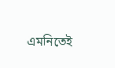এমনিতেই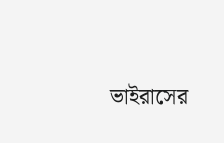ভাইরাসের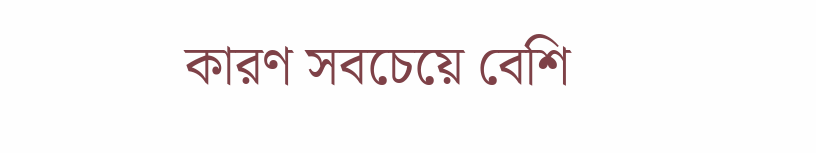কারণ সবচেয়ে বেশি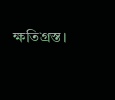ক্ষতিগ্রস্ত।